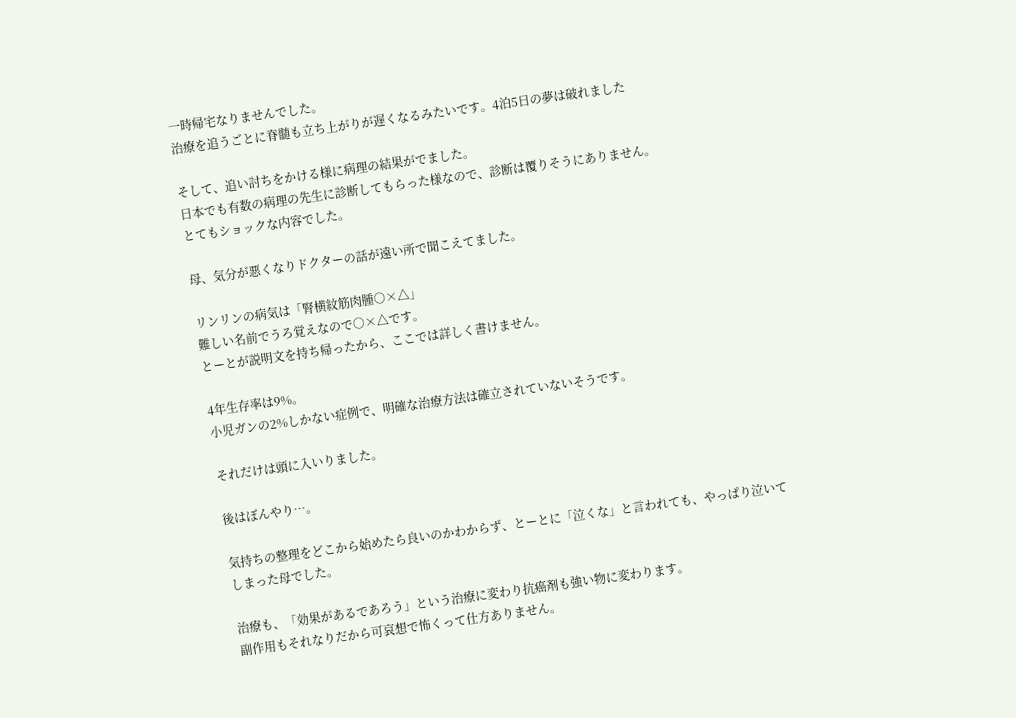一時帰宅なりませんでした。
治療を追うごとに脊髄も立ち上がりが遅くなるみたいです。4泊5日の夢は破れました

そして、追い討ちをかける様に病理の結果がでました。
日本でも有数の病理の先生に診断してもらった様なので、診断は覆りそうにありません。
とてもショックな内容でした。

母、気分が悪くなりドクターの話が遠い所で聞こえてました。

リンリンの病気は「腎横紋筋肉腫○×△」
難しい名前でうろ覚えなので○×△です。
とーとが説明文を持ち帰ったから、ここでは詳しく書けません。

4年生存率は9%。
小児ガンの2%しかない症例で、明確な治療方法は確立されていないそうです。

それだけは頭に入いりました。

後はぼんやり…。

気持ちの整理をどこから始めたら良いのかわからず、とーとに「泣くな」と言われても、やっぱり泣いてしまった母でした。

治療も、「効果があるであろう」という治療に変わり抗癌剤も強い物に変わります。
副作用もそれなりだから可哀想で怖くって仕方ありません。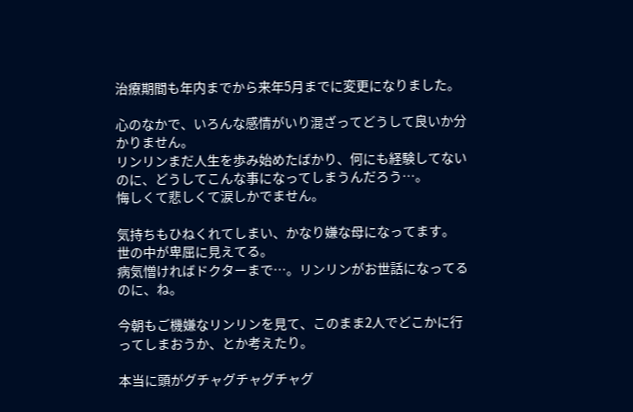治療期間も年内までから来年5月までに変更になりました。

心のなかで、いろんな感情がいり混ざってどうして良いか分かりません。
リンリンまだ人生を歩み始めたばかり、何にも経験してないのに、どうしてこんな事になってしまうんだろう…。
悔しくて悲しくて涙しかでません。

気持ちもひねくれてしまい、かなり嫌な母になってます。
世の中が卑屈に見えてる。
病気憎ければドクターまで…。リンリンがお世話になってるのに、ね。

今朝もご機嫌なリンリンを見て、このまま2人でどこかに行ってしまおうか、とか考えたり。

本当に頭がグチャグチャグチャグ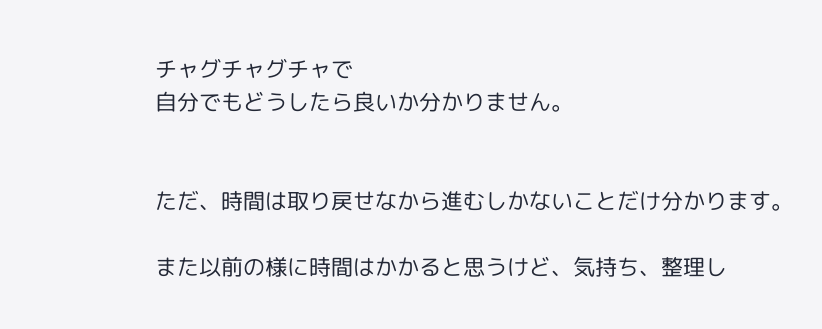チャグチャグチャで
自分でもどうしたら良いか分かりません。


ただ、時間は取り戻せなから進むしかないことだけ分かります。

また以前の様に時間はかかると思うけど、気持ち、整理し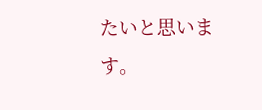たいと思います。